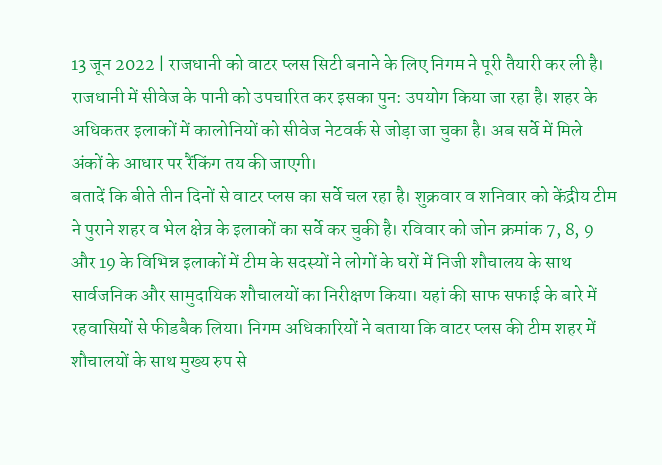13 जून 2022 | राजधानी को वाटर प्लस सिटी बनाने के लिए निगम ने पूरी तैयारी कर ली है। राजधानी में सीवेज के पानी को उपचारित कर इसका पुन: उपयोग किया जा रहा है। शहर के अधिकतर इलाकों में कालोनियों को सीवेज नेटवर्क से जोड़ा जा चुका है। अब सर्वे में मिले अंकों के आधार पर रैंकिंग तय की जाएगी।
बतादें कि बीते तीन दिनों से वाटर प्लस का सर्वे चल रहा है। शुक्रवार व शनिवार को केंद्रीय टीम ने पुराने शहर व भेल क्षेत्र के इलाकों का सर्वे कर चुकी है। रविवार को जोन क्रमांक 7, 8, 9 और 19 के विभिन्न इलाकों में टीम के सदस्यों ने लोगों के घरों में निजी शौचालय के साथ सार्वजनिक और सामुदायिक शौचालयों का निरीक्षण किया। यहां की साफ सफाई के बारे में रहवासियों से फीडबैक लिया। निगम अधिकारियों ने बताया कि वाटर प्लस की टीम शहर में शौचालयों के साथ मुख्य रुप से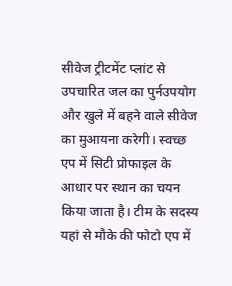सीवेज ट्रीटमेंट प्लांट से उपचारित जल का पुर्नउपयोग और खुले में बहने वाले सीवेज का मुआयना करेगी। स्वच्छ एप में सिटी प्रोफाइल के आधार पर स्थान का चयन किया जाता है। टीम के सदस्य यहां से मौके की फोटो एप में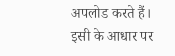अपलोड करते हैं। इसी के आधार पर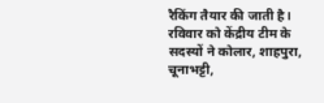रैकिंग तैयार की जाती है। रविवार को केंद्रीय टीम के सदस्यों ने कोलार, शाहपुरा, चूनाभट्टी,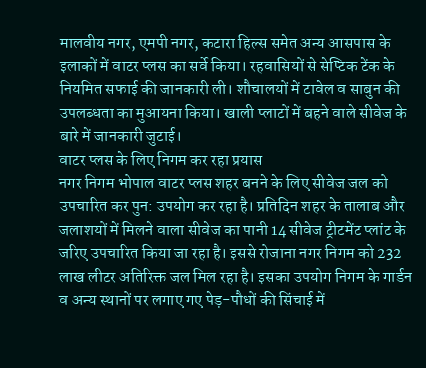मालवीय नगर, एमपी नगर, कटारा हिल्स समेत अन्य आसपास के इलाकों में वाटर प्लस का सर्वे किया। रहवासियों से सेप्टिक टेंक के नियमित सफाई की जानकारी ली। शौचालयों में टावेल व साबुन की उपलब्धता का मुआयना किया। खाली प्लाटों में बहने वाले सीवेज के बारे में जानकारी जुटाई।
वाटर प्लस के लिए निगम कर रहा प्रयास
नगर निगम भोपाल वाटर प्लस शहर बनने के लिए सीवेज जल को उपचारित कर पुन: उपयोग कर रहा है। प्रतिदिन शहर के तालाब और जलाशयों में मिलने वाला सीवेज का पानी 14 सीवेज ट्रीटमेंट प्लांट के जरिए उपचारित किया जा रहा है। इससे रोजाना नगर निगम को 232 लाख लीटर अतिरिक्त जल मिल रहा है। इसका उपयोग निगम के गार्डन व अन्य स्थानों पर लगाए गए पेड़-पौधों की सिंचाई में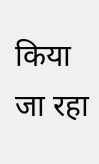किया जा रहा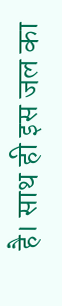है। साथ ही इस जल का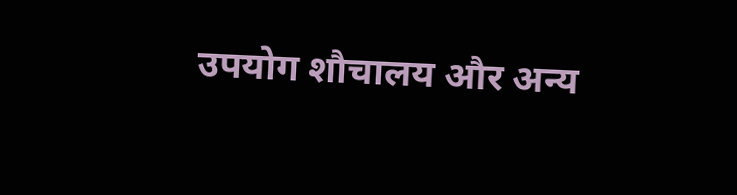उपयोग शौचालय और अन्य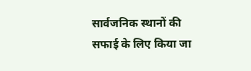सार्वजनिक स्थानों की सफाई के लिए किया जा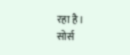रहा है।
सोर्स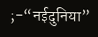;-“नईदुनिया”